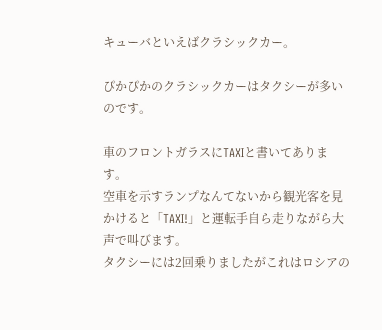キューバといえばクラシックカー。

ぴかぴかのクラシックカーはタクシーが多いのです。

車のフロントガラスにTAXIと書いてあります。
空車を示すランプなんてないから観光客を見かけると「TAXI!」と運転手自ら走りながら大声で叫びます。
タクシーには2回乗りましたがこれはロシアの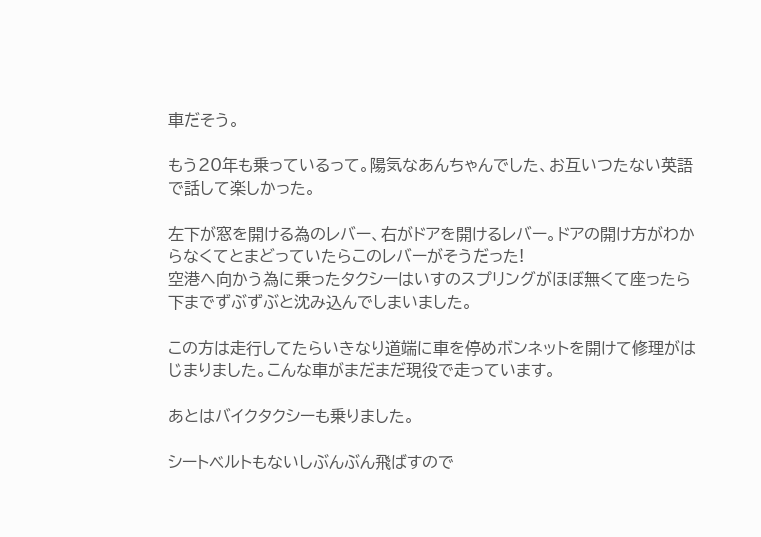車だそう。

もう20年も乗っているって。陽気なあんちゃんでした、お互いつたない英語で話して楽しかった。

左下が窓を開ける為のレバー、右がドアを開けるレバー。ドアの開け方がわからなくてとまどっていたらこのレバーがそうだった!
空港へ向かう為に乗ったタクシーはいすのスプリングがほぼ無くて座ったら下までずぶずぶと沈み込んでしまいました。

この方は走行してたらいきなり道端に車を停めボンネットを開けて修理がはじまりました。こんな車がまだまだ現役で走っています。

あとはバイクタクシーも乗りました。

シートベルトもないしぶんぶん飛ばすので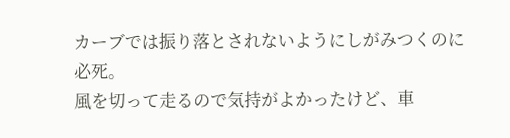カーブでは振り落とされないようにしがみつくのに必死。
風を切って走るので気持がよかったけど、車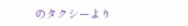のタクシーより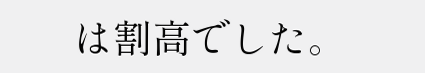は割高でした。